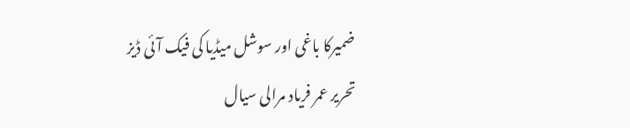ضمیرکا باغی اور سوشل میڈیا کی فیک آئی ڈیز
تحریر عمر فریاد مرالی سیال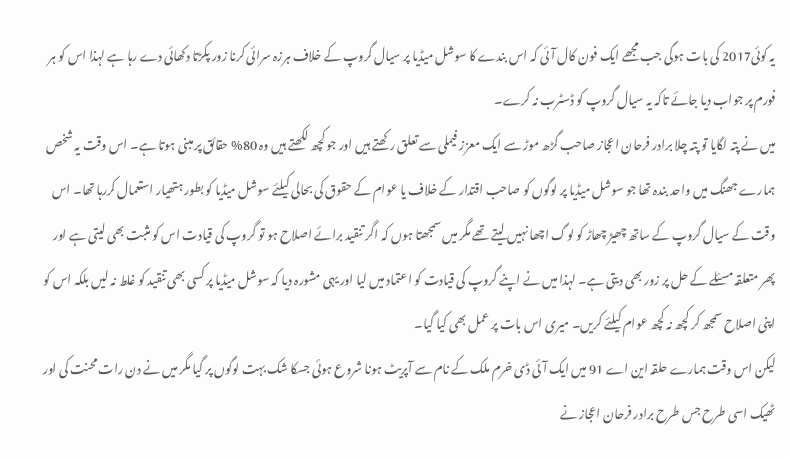یہ کوئی2017 کی بات ہوگی جب مجھے ایک فون کال آئی کہ اس بندے کا سوشل میڈیا پر سیال گروپ کے خلاف ہرزہ سرائی کرنا زور پکڑتا دکھائی دے رہا ہے لہذا اس کو ہر فورم پر جواب دیا جائے تاکہ یہ سیال گروپ کو ڈسٹرب نہ کرے۔
میں نے پتہ لگایا تو پتہ چلا برادر فرحان اعجاز صاحب گڑھ موڑ سے ایک معزز فیملی سے تعلق رکھتے ہیں اور جو کچھ لکھتے ہیں وہ 80% حقائق پر مبنی ہوتا ہے۔ اس وقت یہ شخص ہمارے جھنگ میں واحد بندہ تھا جو سوشل میڈیا پر لوگوں کو صاحب اقتدار کے خلاف یا عوام کے حقوق کی بحالی کیلئے سوشل میڈیا کو بطور ہتھیار استعمال کررہا تھا۔ اس وقت کے سیال گروپ کے ساتھ چھیڑ چھاڑ کو لوگ اچھا نہیں لیتے تھے مگر میں سمجھتا ہوں کہ اگر تنقید برائے اصلاح ہو تو گروپ کی قیادت اس کو مثبت بھی لیتی ہے اور پھر متعلقہ مسئلے کے حل پر زور بھی دیتی ہے۔ لہذا میں نے اپنے گروپ کی قیادت کو اعتماد میں لیا اور یہی مشورہ دیا کہ سوشل میڈیا پر کسی بھی تنقید کو غلط نہ لیں بلکہ اس کو اپنی اصلاح سمجھ کر کچھ نہ کچھ عوام کیلئے کریں۔ میری اس بات پر عمل بھی کیا گیا۔
لیکن اس وقت ہمارے حلقہ این اے 91 میں ایک آئی ڈی خرم ملک کے نام سے آپریٹ ہونا شروع ہوئی جسکا شک بہت لوگوں پر گیا مگر میں نے دن رات محنت کی اور ٹھیک اسی طرح جس طرح برادر فرحان اعجاز نے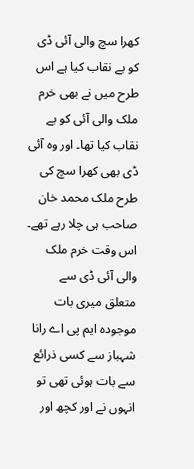کھرا سچ والی آئی ڈی کو بے نقاب کیا ہے اس طرح میں نے بھی خرم ملک والی آئی کو بے نقاب کیا تھا۔ اور وہ آئی ڈی بھی کھرا سچ کی طرح ملک محمد خان صاحب ہی چلا رہے تھے۔ اس وقت خرم ملک والی آئی ڈی سے متعلق میری بات موجودہ ایم پی اے رانا شہباز سے کسی ذرائع سے بات ہوئی تھی تو انہوں نے اور کچھ اور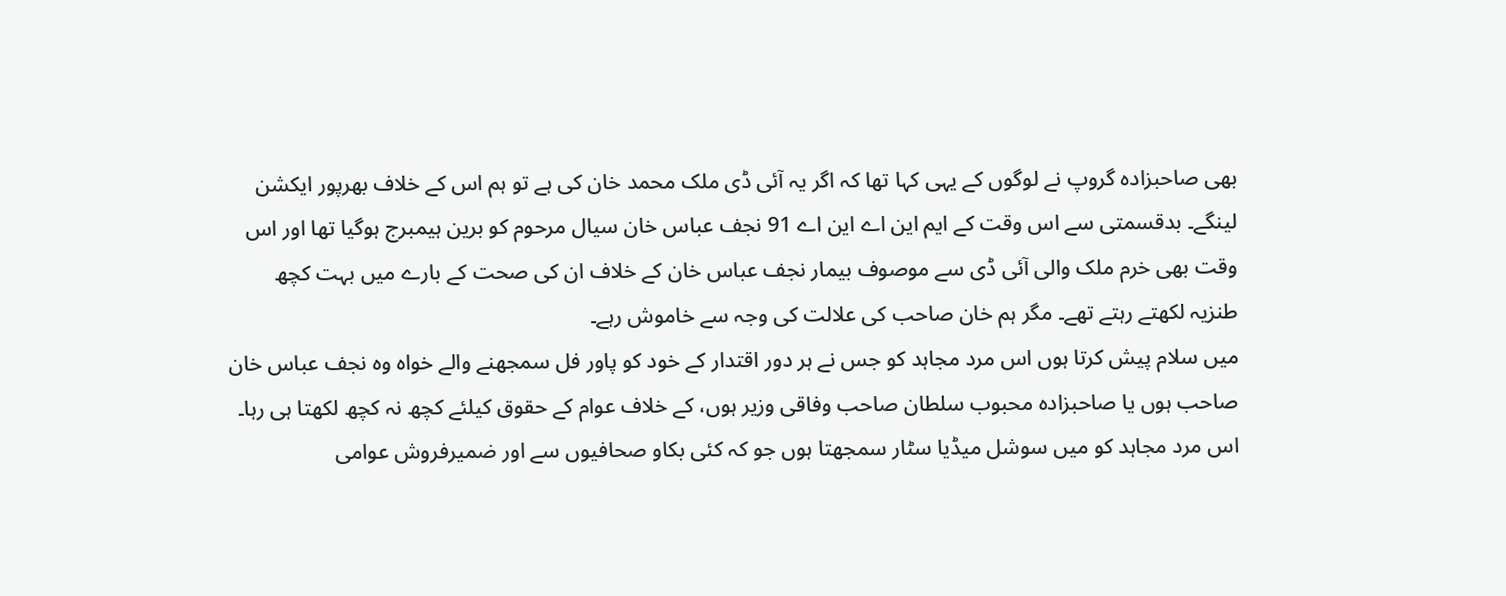بھی صاحبزادہ گروپ نے لوگوں کے یہی کہا تھا کہ اگر یہ آئی ڈی ملک محمد خان کی ہے تو ہم اس کے خلاف بھرپور ایکشن لینگے۔ بدقسمتی سے اس وقت کے ایم این اے این اے 91 نجف عباس خان سیال مرحوم کو برین ہیمبرج ہوگیا تھا اور اس وقت بھی خرم ملک والی آئی ڈی سے موصوف بیمار نجف عباس خان کے خلاف ان کی صحت کے بارے میں بہت کچھ طنزیہ لکھتے رہتے تھے۔ مگر ہم خان صاحب کی علالت کی وجہ سے خاموش رہے۔
میں سلام پیش کرتا ہوں اس مرد مجاہد کو جس نے ہر دور اقتدار کے خود کو پاور فل سمجھنے والے خواہ وہ نجف عباس خان صاحب ہوں یا صاحبزادہ محبوب سلطان صاحب وفاقی وزیر ہوں، کے خلاف عوام کے حقوق کیلئے کچھ نہ کچھ لکھتا ہی رہا۔ اس مرد مجاہد کو میں سوشل میڈیا سٹار سمجھتا ہوں جو کہ کئی بکاو صحافیوں سے اور ضمیرفروش عوامی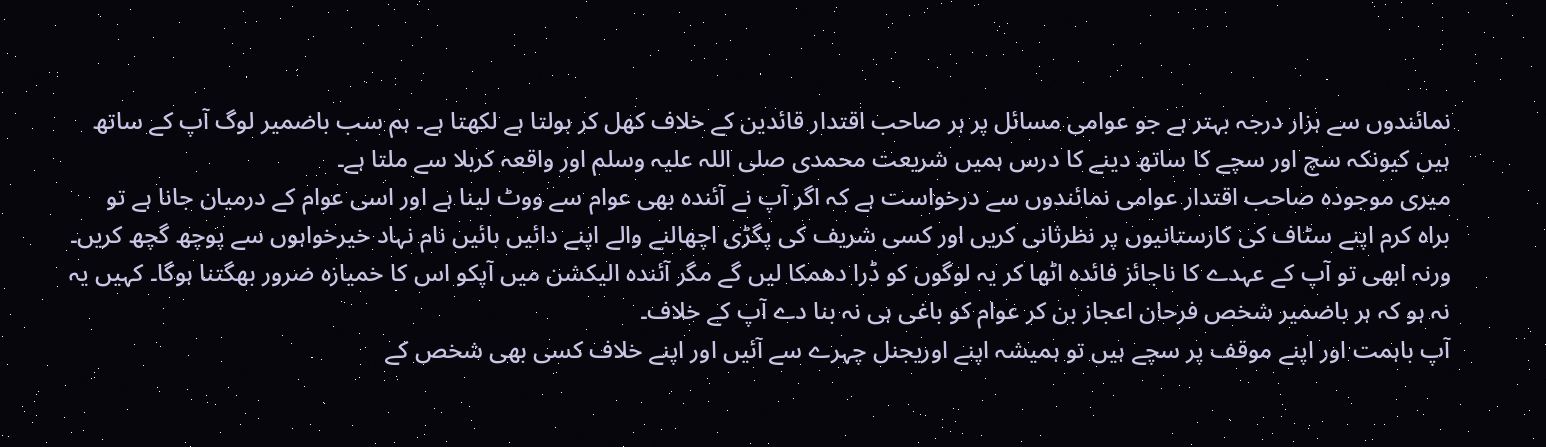نمائندوں سے ہزار درجہ بہتر ہے جو عوامی مسائل پر ہر صاحب اقتدار قائدین کے خلاف کھل کر بولتا ہے لکھتا ہے۔ ہم سب باضمیر لوگ آپ کے ساتھ ہیں کیونکہ سچ اور سچے کا ساتھ دینے کا درس ہمیں شریعت محمدی صلی اللہ علیہ وسلم اور واقعہ کربلا سے ملتا ہے۔
میری موجودہ صاحب اقتدار عوامی نمائندوں سے درخواست ہے کہ اگر آپ نے آئندہ بھی عوام سے ووٹ لینا ہے اور اسی عوام کے درمیان جانا ہے تو براہ کرم اپنے سٹاف کی کارستانیوں پر نظرثانی کریں اور کسی شریف کی پگڑی اچھالنے والے اپنے دائیں بائیں نام نہاد خیرخواہوں سے پوچھ گچھ کریں۔ ورنہ ابھی تو آپ کے عہدے کا ناجائز فائدہ اٹھا کر یہ لوگوں کو ڈرا دھمکا لیں گے مگر آئندہ الیکشن میں آپکو اس کا خمیازہ ضرور بھگتنا ہوگا۔ کہیں یہ نہ ہو کہ ہر باضمیر شخص فرحان اعجاز بن کر عوام کو باغی ہی نہ بنا دے آپ کے خلاف۔
آپ باہمت اور اپنے موقف پر سچے ہیں تو ہمیشہ اپنے اوریجنل چہرے سے آئیں اور اپنے خلاف کسی بھی شخص کے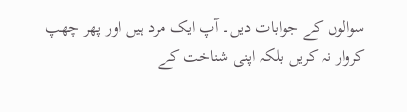سوالوں کے جوابات دیں۔ آپ ایک مرد ہیں اور پھر چھپ کروار نہ کریں بلکہ اپنی شناخت کے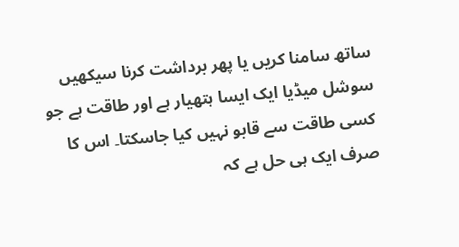ساتھ سامنا کریں یا پھر برداشت کرنا سیکھیں
سوشل میڈیا ایک ایسا ہتھیار ہے اور طاقت ہے جو کسی طاقت سے قابو نہیں کیا جاسکتا۔ اس کا صرف ایک ہی حل ہے کہ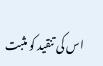اس کی تنقید کو مثبت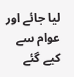لیا جائے اور عوام سے کیے گئے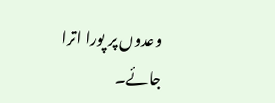وعدوں پر پورا اترا جائے۔